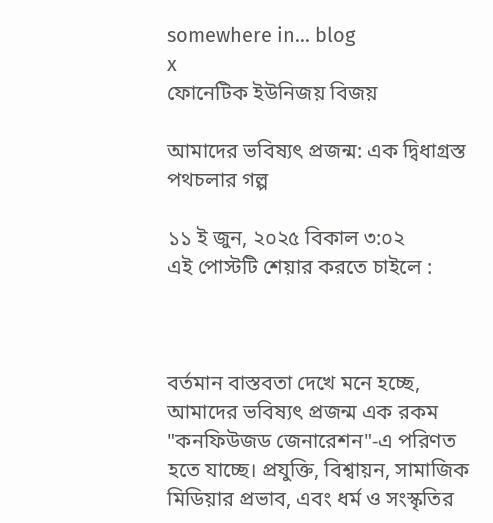somewhere in... blog
x
ফোনেটিক ইউনিজয় বিজয়

আমাদের ভবিষ্যৎ প্রজন্ম: এক দ্বিধাগ্রস্ত পথচলার গল্প

১১ ই জুন, ২০২৫ বিকাল ৩:০২
এই পোস্টটি শেয়ার করতে চাইলে :



বর্তমান বাস্তবতা দেখে মনে হচ্ছে, আমাদের ভবিষ্যৎ প্রজন্ম এক রকম "কনফিউজড জেনারেশন"-এ পরিণত হতে যাচ্ছে। প্রযুক্তি, বিশ্বায়ন, সামাজিক মিডিয়ার প্রভাব, এবং ধর্ম ও সংস্কৃতির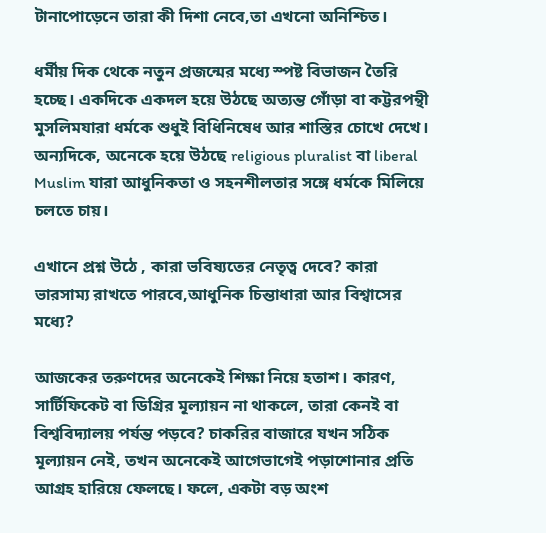টানাপোড়েনে তারা কী দিশা নেবে,তা এখনো অনিশ্চিত।

ধর্মীয় দিক থেকে নতুন প্রজন্মের মধ্যে স্পষ্ট বিভাজন তৈরি হচ্ছে। একদিকে একদল হয়ে উঠছে অত্যন্ত গোঁড়া বা কট্টরপন্থী মুসলিমযারা ধর্মকে শুধুই বিধিনিষেধ আর শাস্তির চোখে দেখে। অন্যদিকে, অনেকে হয়ে উঠছে religious pluralist বা liberal Muslim যারা আধুনিকতা ও সহনশীলতার সঙ্গে ধর্মকে মিলিয়ে চলতে চায়।

এখানে প্রশ্ন উঠে , কারা ভবিষ্যতের নেতৃত্ব দেবে? কারা ভারসাম্য রাখতে পারবে,আধুনিক চিন্তাধারা আর বিশ্বাসের মধ্যে?

আজকের তরুণদের অনেকেই শিক্ষা নিয়ে হতাশ। কারণ, সার্টিফিকেট বা ডিগ্রির মূল্যায়ন না থাকলে, তারা কেনই বা বিশ্ববিদ্যালয় পর্যন্ত পড়বে? চাকরির বাজারে যখন সঠিক মূল্যায়ন নেই, তখন অনেকেই আগেভাগেই পড়াশোনার প্রতি আগ্রহ হারিয়ে ফেলছে। ফলে, একটা বড় অংশ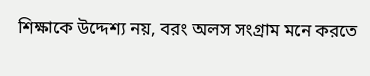শিক্ষাকে উদ্দেশ্য নয়, বরং অলস সংগ্রাম মনে করতে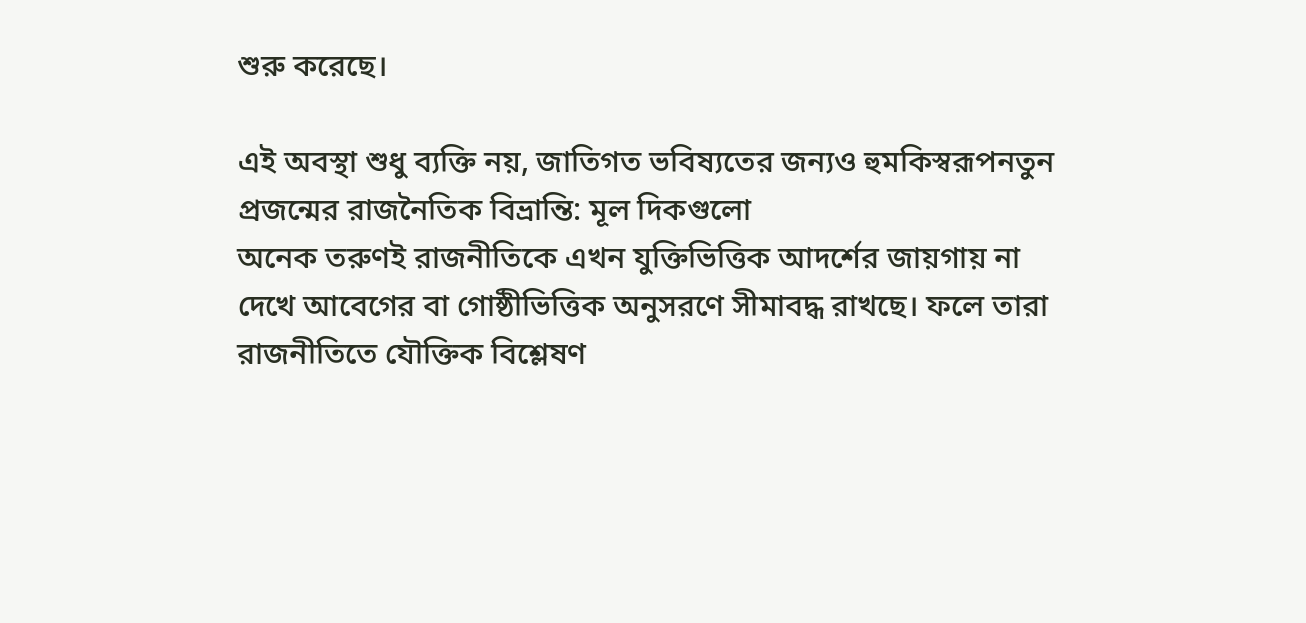শুরু করেছে।

এই অবস্থা শুধু ব্যক্তি নয়, জাতিগত ভবিষ্যতের জন্যও হুমকিস্বরূপনতুন প্রজন্মের রাজনৈতিক বিভ্রান্তি: মূল দিকগুলো
অনেক তরুণই রাজনীতিকে এখন যুক্তিভিত্তিক আদর্শের জায়গায় না দেখে আবেগের বা গোষ্ঠীভিত্তিক অনুসরণে সীমাবদ্ধ রাখছে। ফলে তারা রাজনীতিতে যৌক্তিক বিশ্লেষণ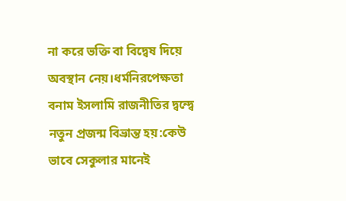না করে ভক্তি বা বিদ্বেষ দিয়ে অবস্থান নেয়।ধর্মনিরপেক্ষতা বনাম ইসলামি রাজনীতির দ্বন্দ্বে নতুন প্রজন্ম বিভ্রান্ত হয়:কেউ ভাবে সেকুলার মানেই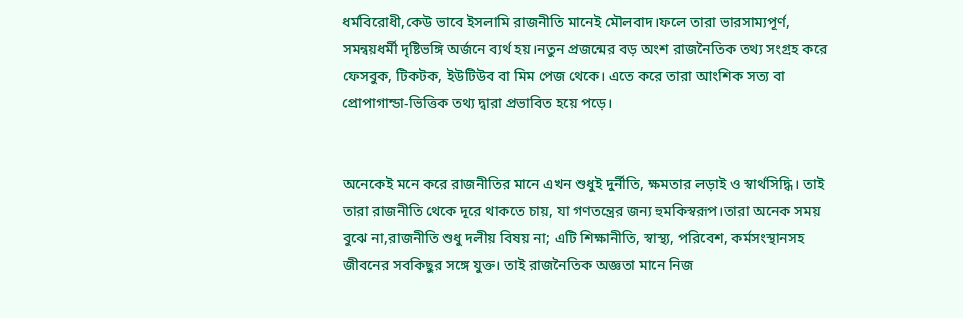ধর্মবিরোধী,কেউ ভাবে ইসলামি রাজনীতি মানেই মৌলবাদ।ফলে তারা ভারসাম্যপূর্ণ, সমন্বয়ধর্মী দৃষ্টিভঙ্গি অর্জনে ব্যর্থ হয়।নতুন প্রজন্মের বড় অংশ রাজনৈতিক তথ্য সংগ্রহ করে ফেসবুক, টিকটক, ইউটিউব বা মিম পেজ থেকে। এতে করে তারা আংশিক সত্য বা প্রোপাগান্ডা-ভিত্তিক তথ্য দ্বারা প্রভাবিত হয়ে পড়ে।


অনেকেই মনে করে রাজনীতির মানে এখন শুধুই দুর্নীতি, ক্ষমতার লড়াই ও স্বার্থসিদ্ধি। তাই তারা রাজনীতি থেকে দূরে থাকতে চায়, যা গণতন্ত্রের জন্য হুমকিস্বরূপ।তারা অনেক সময় বুঝে না,রাজনীতি শুধু দলীয় বিষয় না; এটি শিক্ষানীতি, স্বাস্থ্য, পরিবেশ, কর্মসংস্থানসহ জীবনের সবকিছুর সঙ্গে যুক্ত। তাই রাজনৈতিক অজ্ঞতা মানে নিজ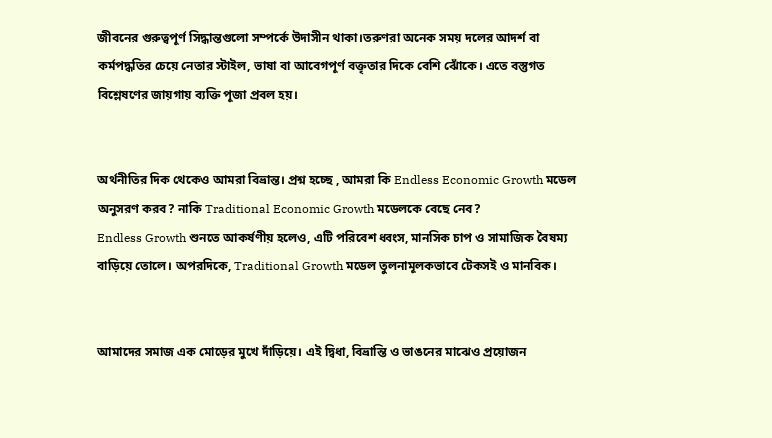জীবনের গুরুত্বপূর্ণ সিদ্ধান্তগুলো সম্পর্কে উদাসীন থাকা।তরুণরা অনেক সময় দলের আদর্শ বা কর্মপদ্ধতির চেয়ে নেতার স্টাইল, ভাষা বা আবেগপূর্ণ বক্তৃতার দিকে বেশি ঝোঁকে। এতে বস্তুগত বিশ্লেষণের জায়গায় ব্যক্তি পূজা প্রবল হয়।


অর্থনীতির দিক থেকেও আমরা বিভ্রান্ত। প্রশ্ন হচ্ছে , আমরা কি Endless Economic Growth মডেল অনুসরণ করব? নাকি Traditional Economic Growth মডেলকে বেছে নেব?
Endless Growth শুনতে আকর্ষণীয় হলেও, এটি পরিবেশ ধ্বংস, মানসিক চাপ ও সামাজিক বৈষম্য বাড়িয়ে তোলে। অপরদিকে, Traditional Growth মডেল তুলনামূলকভাবে টেকসই ও মানবিক।


আমাদের সমাজ এক মোড়ের মুখে দাঁড়িয়ে। এই দ্বিধা, বিভ্রান্তি ও ভাঙনের মাঝেও প্রয়োজন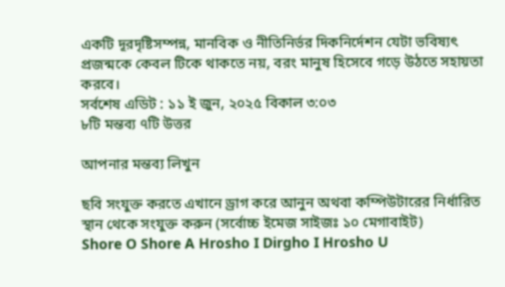একটি দূরদৃষ্টিসম্পন্ন, মানবিক ও নীতিনির্ভর দিকনির্দেশন যেটা ভবিষ্যৎ প্রজন্মকে কেবল টিকে থাকতে নয়, বরং মানুষ হিসেবে গড়ে উঠতে সহায়তা করবে।
সর্বশেষ এডিট : ১১ ই জুন, ২০২৫ বিকাল ৩:০৩
৮টি মন্তব্য ৭টি উত্তর

আপনার মন্তব্য লিখুন

ছবি সংযুক্ত করতে এখানে ড্রাগ করে আনুন অথবা কম্পিউটারের নির্ধারিত স্থান থেকে সংযুক্ত করুন (সর্বোচ্চ ইমেজ সাইজঃ ১০ মেগাবাইট)
Shore O Shore A Hrosho I Dirgho I Hrosho U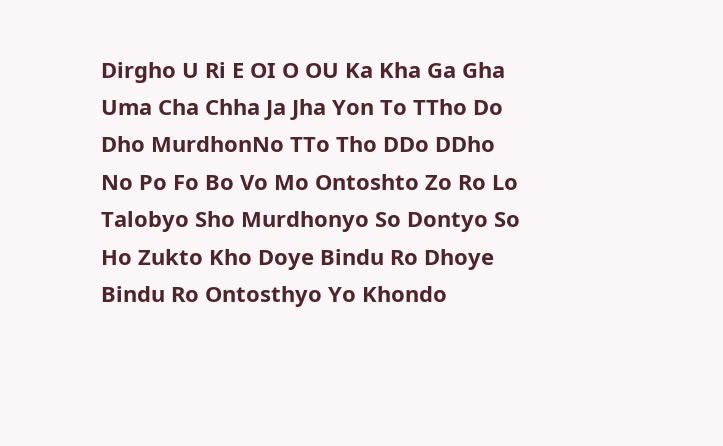Dirgho U Ri E OI O OU Ka Kha Ga Gha Uma Cha Chha Ja Jha Yon To TTho Do Dho MurdhonNo TTo Tho DDo DDho No Po Fo Bo Vo Mo Ontoshto Zo Ro Lo Talobyo Sho Murdhonyo So Dontyo So Ho Zukto Kho Doye Bindu Ro Dhoye Bindu Ro Ontosthyo Yo Khondo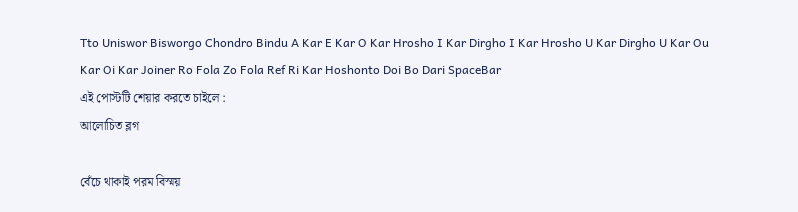Tto Uniswor Bisworgo Chondro Bindu A Kar E Kar O Kar Hrosho I Kar Dirgho I Kar Hrosho U Kar Dirgho U Kar Ou Kar Oi Kar Joiner Ro Fola Zo Fola Ref Ri Kar Hoshonto Doi Bo Dari SpaceBar
এই পোস্টটি শেয়ার করতে চাইলে :
আলোচিত ব্লগ

বেঁচে থাকাই পরম বিস্ময়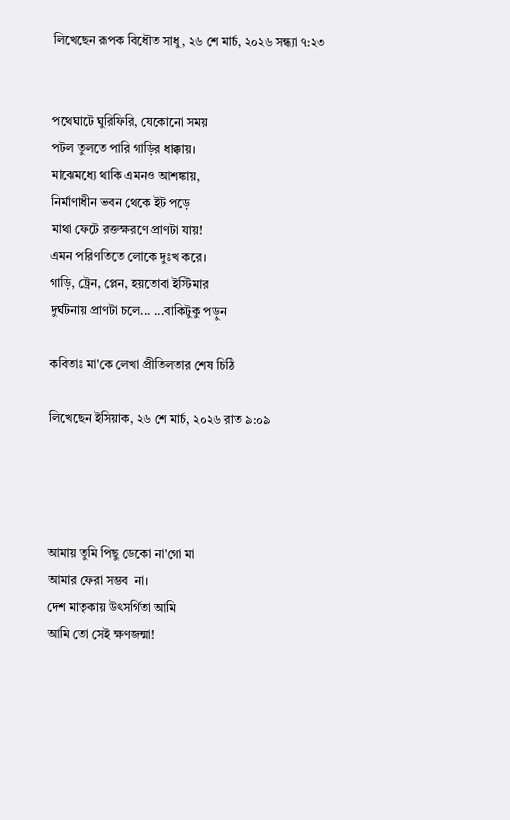লিখেছেন রূপক বিধৌত সাধু, ২৬ শে মার্চ, ২০২৬ সন্ধ্যা ৭:২৩


পথেঘাটে ঘুরিফিরি, যেকোনো সময়
পটল তুলতে পারি গাড়ির ধাক্কায়।
মাঝেমধ্যে থাকি এমনও আশঙ্কায়,
নির্মাণাধীন ভবন থেকে ইট পড়ে
মাথা ফেটে রক্তক্ষরণে প্রাণটা যায়!
এমন পরিণতিতে লোকে দুঃখ করে।
গাড়ি, ট্রেন, প্লেন, হয়তোবা ইস্টিমার
দুর্ঘটনায় প্রাণটা চলে... ...বাকিটুকু পড়ুন

কবিতাঃ মা'কে লেখা প্রীতিলতার শেষ চিঠি

লিখেছেন ইসিয়াক, ২৬ শে মার্চ, ২০২৬ রাত ৯:০৯




আমায় তুমি পিছু ডেকো না'গো মা
আমার ফেরা সম্ভব  না।
দেশ মাতৃকায় উৎসর্গিতা আমি
আমি তো সেই ক্ষণজন্মা!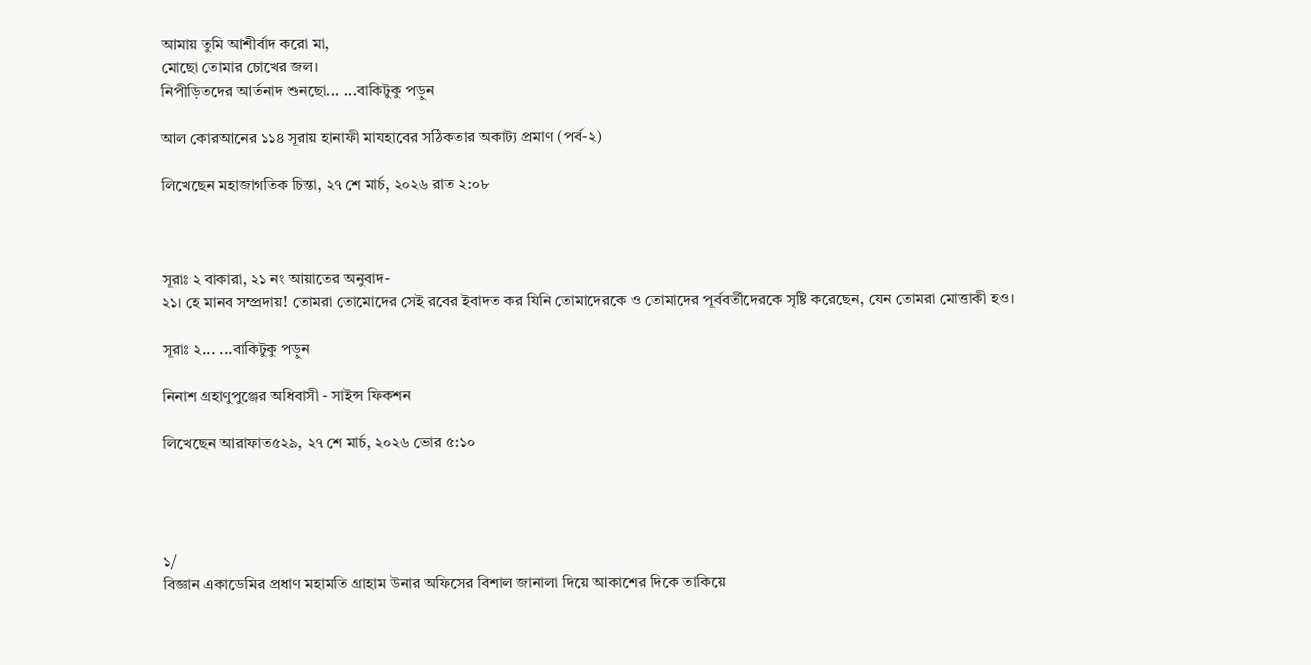আমায় তুমি আশীর্বাদ করো মা,
মোছো তোমার চোখের জল।
নিপীড়িতদের আর্তনাদ শুনছো... ...বাকিটুকু পড়ুন

আল কোরআনের ১১৪ সূরায় হানাফী মাযহাবের সঠিকতার অকাট্য প্রমাণ (পর্ব-২)

লিখেছেন মহাজাগতিক চিন্তা, ২৭ শে মার্চ, ২০২৬ রাত ২:০৮



সূরাঃ ২ বাকারা, ২১ নং আয়াতের অনুবাদ-
২১। হে মানব সম্প্রদায়! তোমরা তোমোদের সেই রবের ইবাদত কর যিনি তোমাদেরকে ও তোমাদের পূর্ববর্তীদেরকে সৃষ্টি করেছেন, যেন তোমরা মোত্তাকী হও।

সূরাঃ ২... ...বাকিটুকু পড়ুন

নিনাশ গ্রহাণুপুঞ্জের অধিবাসী - সাইন্স ফিকশন

লিখেছেন আরাফাত৫২৯, ২৭ শে মার্চ, ২০২৬ ভোর ৫:১০




১/
বিজ্ঞান একাডেমির প্রধাণ মহামতি গ্রাহাম উনার অফিসের বিশাল জানালা দিয়ে আকাশের দিকে তাকিয়ে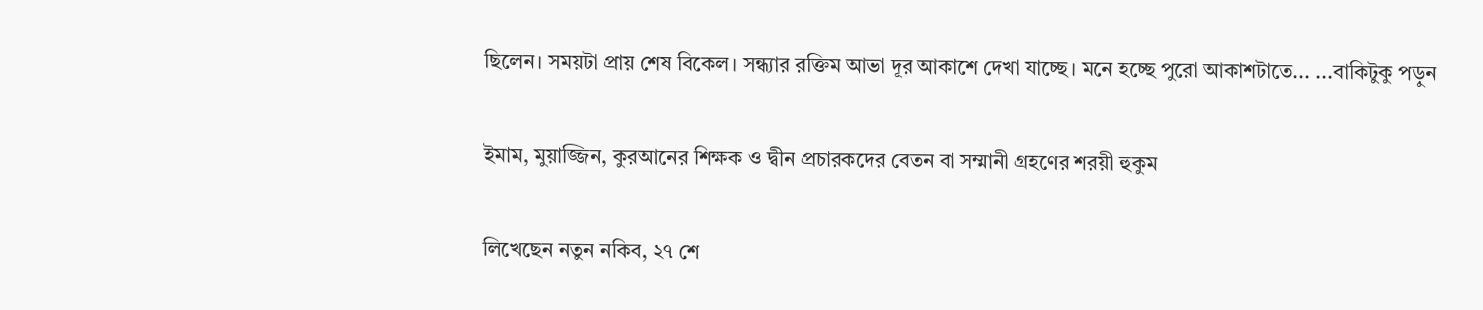ছিলেন। সময়টা প্রায় শেষ বিকেল। সন্ধ্যার রক্তিম আভা দূর আকাশে দেখা যাচ্ছে। মনে হচ্ছে পুরো আকাশটাতে... ...বাকিটুকু পড়ুন

ইমাম, মুয়াজ্জিন, কুরআনের শিক্ষক ও দ্বীন প্রচারকদের বেতন বা সম্মানী গ্রহণের শরয়ী হুকুম

লিখেছেন নতুন নকিব, ২৭ শে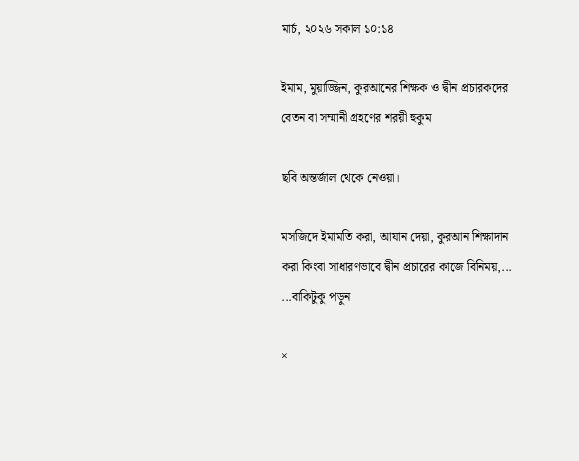মার্চ, ২০২৬ সকাল ১০:১৪

ইমাম, মুয়াজ্জিন, কুরআনের শিক্ষক ও দ্বীন প্রচারকদের বেতন বা সম্মানী গ্রহণের শরয়ী হুকুম

ছবি অন্তর্জাল থেকে নেওয়া।

মসজিদে ইমামতি করা, আযান দেয়া, কুরআন শিক্ষাদান করা কিংবা সাধারণভাবে দ্বীন প্রচারের কাজে বিনিময়,... ...বাকিটুকু পড়ুন

×